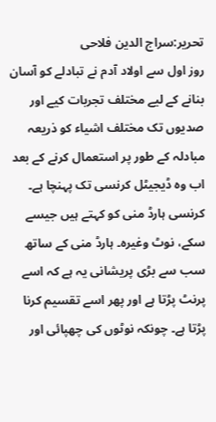تحریر:سراج الدین فلاحی
روز اول سے اولاد آدم نے تبادلے کو آسان بنانے کے لیے مختلف تجربات کیے اور صدیوں تک مختلف اشیاء کو ذریعہ مبادلہ کے طور پر استعمال کرنے کے بعد اب وہ ڈیجیٹل کرنسی تک پہنچا ہے۔ کرنسی ہارڈ منی کو کہتے ہیں جیسے سکے، نوٹ وغیرہ۔ ہارڈ منی کے ساتھ سب سے بڑی پریشانی یہ ہے کہ اسے پرنٹ پڑتا ہے اور پھر اسے تقسیم کرنا پڑتا ہے۔ چونکہ نوٹوں کی چھپائی اور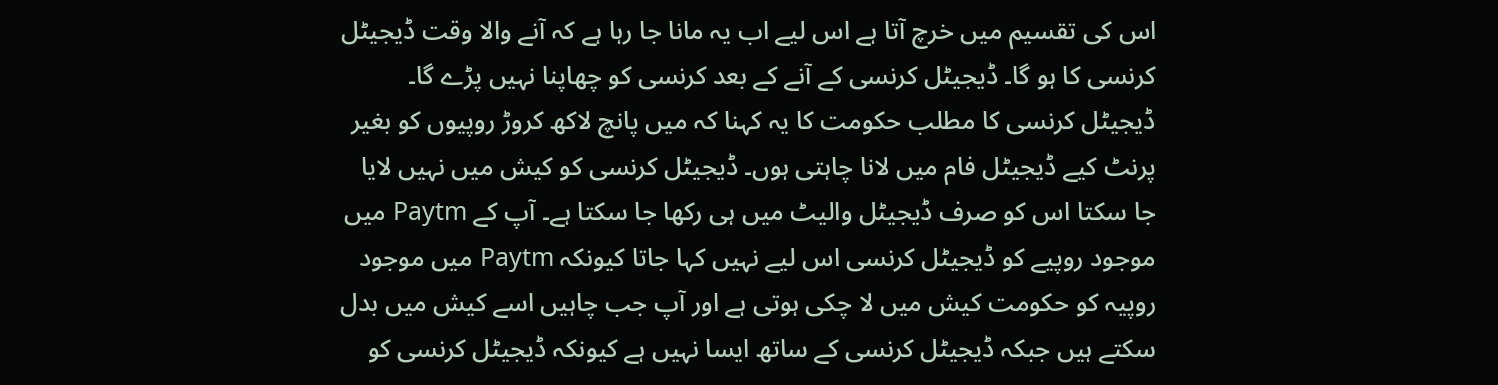اس کی تقسیم میں خرچ آتا ہے اس لیے اب یہ مانا جا رہا ہے کہ آنے والا وقت ڈیجیٹل کرنسی کا ہو گا۔ ڈیجیٹل کرنسی کے آنے کے بعد کرنسی کو چھاپنا نہیں پڑے گا۔ ڈیجیٹل کرنسی کا مطلب حکومت کا یہ کہنا کہ میں پانچ لاکھ کروڑ روپیوں کو بغیر پرنٹ کیے ڈیجیٹل فام میں لانا چاہتی ہوں۔ ڈیجیٹل کرنسی کو کیش میں نہیں لایا جا سکتا اس کو صرف ڈیجیٹل والیٹ میں ہی رکھا جا سکتا ہے۔ آپ کے Paytm میں موجود روپیے کو ڈیجیٹل کرنسی اس لیے نہیں کہا جاتا کیونکہ Paytm میں موجود روپیہ کو حکومت کیش میں لا چکی ہوتی ہے اور آپ جب چاہیں اسے کیش میں بدل سکتے ہیں جبکہ ڈیجیٹل کرنسی کے ساتھ ایسا نہیں ہے کیونکہ ڈیجیٹل کرنسی کو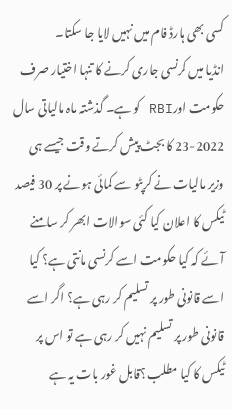کسی بھی ہارڈ فام میں نہیں لایا جا سکتا۔
انڈیا میں کرنسی جاری کرنے کا تنہا اختیار صرف حکومت اورRBI کو ہے۔ گذشتہ ماہ مالیاتی سال 2022-23 کا بجٹ پیش کرتے وقت جیسے ہی وزیر مالیات نے کرپٹو سے کمائی ہونے پر 30 فیصد ٹیکس کا اعلان کیا کئی سوالات ابھر کر سامنے آئے کہ کیا حکومت اسے کرنسی مانتی ہے؟ کیا اسے قانونی طور پر تسلیم کر رہی ہے؟ اگر اسے قانونی طور پر تسلیم نہیں کر رہی ہے تو اس پر ٹیکس کا کیا مطلب؟قابل غور بات یہ ہے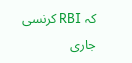کہ RBI کرنسی جاری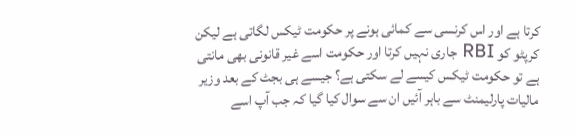کرتا ہے اور اس کرنسی سے کمائی ہونے پر حکومت ٹیکس لگاتی ہے لیکن کرپٹو کو RBI جاری نہیں کرتا اور حکومت اسے غیر قانونی بھی مانتی ہے تو حکومت ٹیکس کیسے لے سکتی ہے؟ جیسے ہی بجٹ کے بعد وزیر مالیات پارلیمنٹ سے باہر آئیں ان سے سوال کیا گیا کہ جب آپ اسے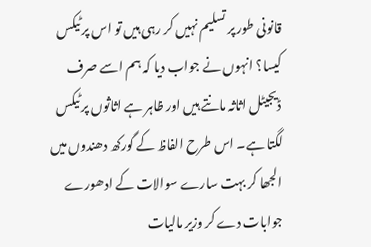قانونی طور پر تسلیم نہیں کر رہی ہیں تو اس پر ٹیکس کیسا؟ انہوں نے جواب دیا کہ ہم اسے صرف ڈیجیٹل اثاثہ مانتے ہیں اور ظاہر ہے اثاثوں پر ٹیکس لگتا ہے۔ اس طرح الفاظ کے گورکھ دھندوں میں الجھا کر بہت سارے سوالات کے ادھورے جوابات دے کر وزیر مالیات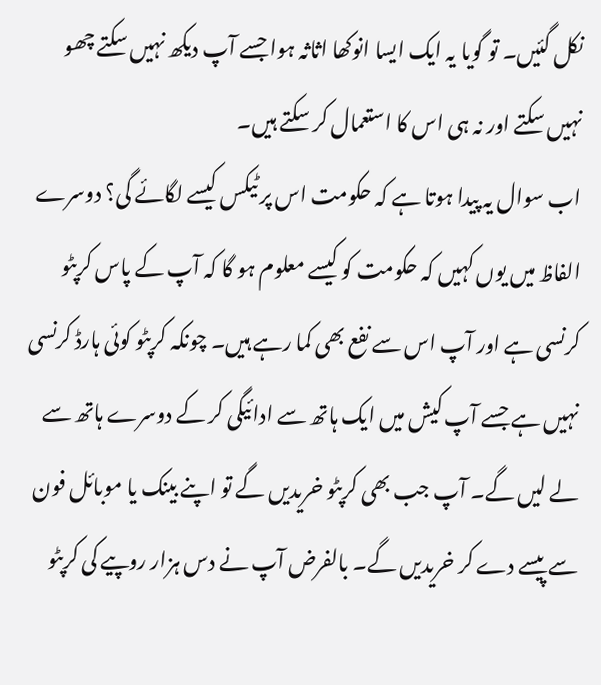نکل گئیں۔ تو گویا یہ ایک ایسا انوکھا اثاثہ ہوا جسے آپ دیکھ نہیں سکتے چھو نہیں سکتے اور نہ ہی اس کا استعمال کر سکتے ہیں۔
اب سوال یہ پیدا ہوتا ہے کہ حکومت اس پر ٹیکس کیسے لگائے گی؟ دوسرے الفاظ میں یوں کہیں کہ حکومت کو کیسے معلوم ہو گا کہ آپ کے پاس کرپٹو کرنسی ہے اور آپ اس سے نفع بھی کما رہے ہیں۔ چونکہ کرپٹو کوئی ہارڈ کرنسی نہیں ہے جسے آپ کیش میں ایک ہاتھ سے ادائیگی کر کے دوسرے ہاتھ سے لے لیں گے۔ آپ جب بھی کرپٹو خریدیں گے تو اپنے بینک یا موبائل فون سے پیسے دے کر خریدیں گے۔ بالفرض آپ نے دس ہزار روپیے کی کرپٹو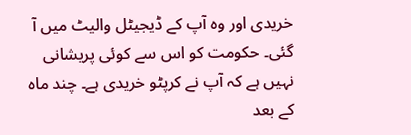خریدی اور وہ آپ کے ڈیجیٹل والیٹ میں آ گئی۔ حکومت کو اس سے کوئی پریشانی نہیں ہے کہ آپ نے کرپٹو خریدی ہے۔ چند ماہ کے بعد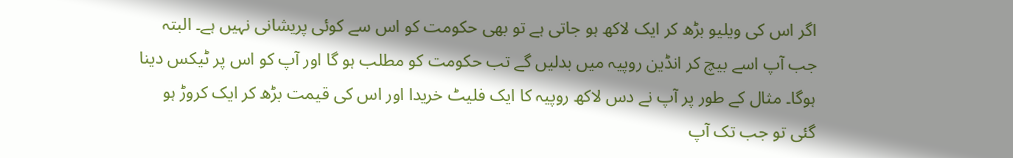اگر اس کی ویلیو بڑھ کر ایک لاکھ ہو جاتی ہے تو بھی حکومت کو اس سے کوئی پریشانی نہیں ہے۔ البتہ جب آپ اسے بیچ کر انڈین روپیہ میں بدلیں گے تب حکومت کو مطلب ہو گا اور آپ کو اس پر ٹیکس دینا ہوگا۔ مثال کے طور پر آپ نے دس لاکھ روپیہ کا ایک فلیٹ خریدا اور اس کی قیمت بڑھ کر ایک کروڑ ہو گئی تو جب تک آپ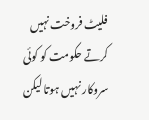فلیٹ فروخت نہیں کرتے حکومت کو کوئی سروکار نہیں ہوتا لیکن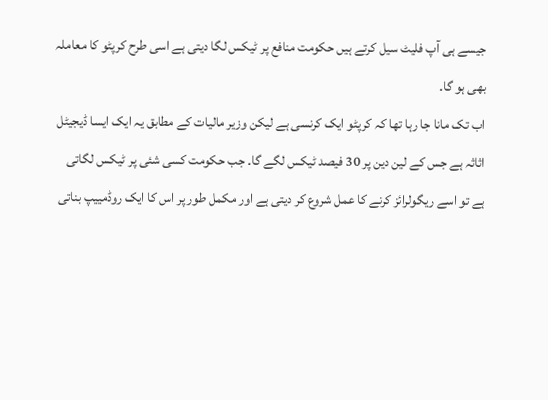جیسے ہی آپ فلیٹ سیل کرتے ہیں حکومت منافع پر ٹیکس لگا دیتی ہے اسی طرح کرپٹو کا معاملہ بھی ہو گا۔
اب تک مانا جا رہا تھا کہ کرپٹو ایک کرنسی ہے لیکن وزیر مالیات کے مطابق یہ ایک ایسا ڈیجیٹل اثاثہ ہے جس کے لین دین پر 30 فیصد ٹیکس لگے گا۔ جب حکومت کسی شئی پر ٹیکس لگاتی ہے تو اسے ریگولرائز کرنے کا عمل شروع کر دیتی ہے اور مکمل طور پر اس کا ایک روڈمییپ بناتی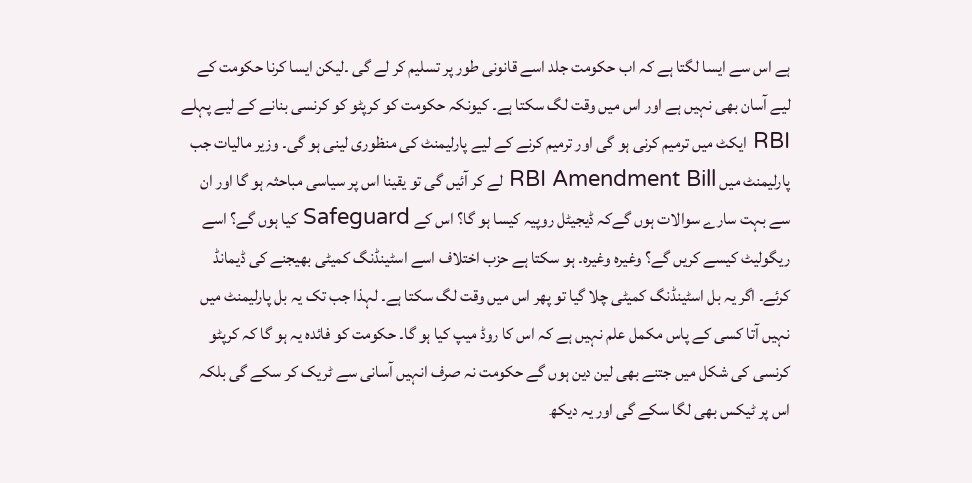ہے اس سے ایسا لگتا ہے کہ اب حکومت جلد اسے قانونی طور پر تسلیم کر لے گی ۔لیکن ایسا کرنا حکومت کے لیے آسان بھی نہیں ہے اور اس میں وقت لگ سکتا ہے۔ کیونکہ حکومت کو کرپٹو کو کرنسی بنانے کے لیے پہلے RBI ایکٹ میں ترمیم کرنی ہو گی اور ترمیم کرنے کے لیے پارلیمنٹ کی منظوری لینی ہو گی۔ وزیر مالیات جب پارلیمنٹ میں RBI Amendment Bill لے کر آئیں گی تو یقینا اس پر سیاسی مباحثہ ہو گا اور ان سے بہت سارے سوالات ہوں گےکہ ڈیجیٹل روپیہ کیسا ہو گا؟ اس کے Safeguard کیا ہوں گے؟ اسے ریگولیٹ کیسے کریں گے؟ وغیرہ وغیرہ۔ ہو سکتا ہے حزب اختلاف اسے اسٹینڈنگ کمیٹی بھیجنے کی ڈیمانڈ کرئے۔ اگر یہ بل اسٹینڈنگ کمیٹی چلا گیا تو پھر اس میں وقت لگ سکتا ہے۔ لہذا جب تک یہ بل پارلیمنٹ میں نہیں آتا کسی کے پاس مکمل علم نہیں ہے کہ اس کا روڈ میپ کیا ہو گا۔ حکومت کو فائدہ یہ ہو گا کہ کرپٹو کرنسی کی شکل میں جتنے بھی لین دین ہوں گے حکومت نہ صرف انہیں آسانی سے ٹریک کر سکے گی بلکہ اس پر ٹیکس بھی لگا سکے گی اور یہ دیکھ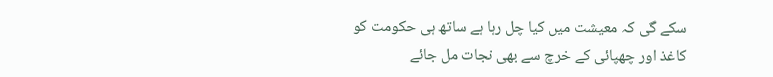سکے گی کہ معیشت میں کیا چل رہا ہے ساتھ ہی حکومت کو کاغذ اور چھپائی کے خرچ سے بھی نجات مل جائے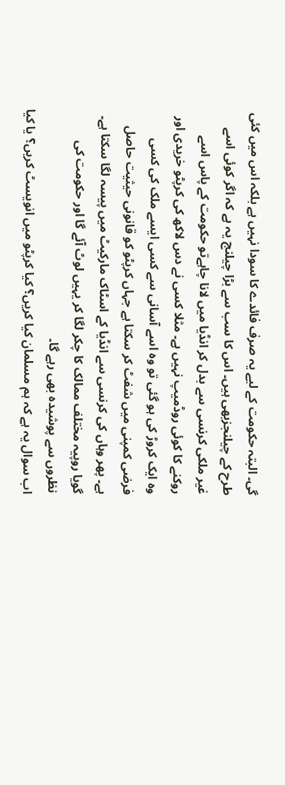گی۔ البتہ حکومت کے لیے یہ صرف فائدے کا سودا نہیں ہے بلکہ اس میں کئی طرح کے چیلنجزبھی ہیں۔ اس کا سب سے بڑا چیلنج یہ ہے کہ اگر کوئی اسے غیر ملکی کرنسی سے بدل کر انڈیا میں لانا چاہےتو حکومت کے پاس اسے روکنے کا کوئی روڈمیپ نہیں ہے۔ مثلا کسی نے دس لاکھ کی کرپٹو خریدی اور وہ ایک کروڑ کی ہو گئی تو وہ اسے آسانی سے کسی ایسے ملک کی کسی فرضی کمپنی میں شفٹ کر سکتا ہے جہاں کرپٹو کو قانونی حیثیت حاصل ہے۔ پھر وہاں کی کرنسی سے انڈیا کے اسٹاک مارکیٹ میں پیسہ لگا سکتا ہے۔ گویا روپیہ مختلف ممالک کا چکر لگا کر یہیں لوٹ آئے گا اور حکومت کی نظروں سے پوشیدہ بھی رہے گا۔
اب سوال یہ ہے کہ ہم مسلمان کیا کریں؟ کیا کرپٹو میں انویسٹ کریں؟ یا کیا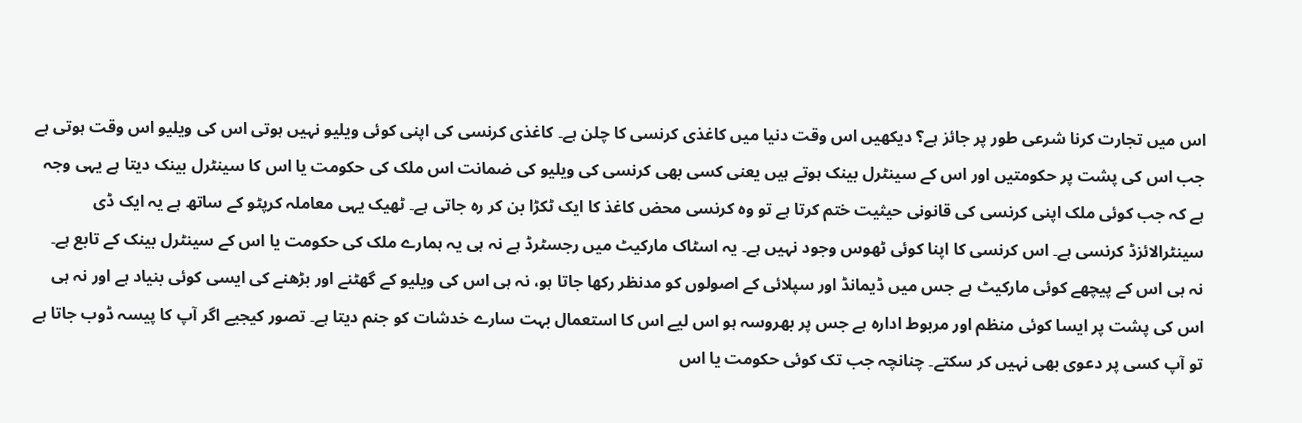اس میں تجارت کرنا شرعی طور پر جائز ہے؟ دیکھیں اس وقت دنیا میں کاغذی کرنسی کا چلن ہے۔ کاغذی کرنسی کی اپنی کوئی ویلیو نہیں ہوتی اس کی ویلیو اس وقت ہوتی ہے جب اس کی پشت پر حکومتیں اور اس کے سینٹرل بینک ہوتے ہیں یعنی کسی بھی کرنسی کی ویلیو کی ضمانت اس ملک کی حکومت یا اس کا سینٹرل بینک دیتا ہے یہی وجہ ہے کہ جب کوئی ملک اپنی کرنسی کی قانونی حیثیت ختم کرتا ہے تو وہ کرنسی محض کاغذ کا ایک ٹکڑا بن کر رہ جاتی ہے۔ ٹھیک یہی معاملہ کرپٹو کے ساتھ ہے یہ ایک ڈی سینٹرالائزڈ کرنسی ہے۔ اس کرنسی کا اپنا کوئی ٹھوس وجود نہیں ہے۔ یہ اسٹاک مارکیٹ میں رجسٹرڈ ہے نہ ہی یہ ہمارے ملک کی حکومت یا اس کے سینٹرل بینک کے تابع ہے۔ نہ ہی اس کے پیچھے کوئی مارکیٹ ہے جس میں ڈیمانڈ اور سپلائی کے اصولوں کو مدنظر رکھا جاتا ہو، نہ ہی اس کی ویلیو کے گھٹنے اور بڑھنے کی ایسی کوئی بنیاد ہے اور نہ ہی اس کی پشت پر ایسا کوئی منظم اور مربوط ادارہ ہے جس پر بھروسہ ہو اس لیے اس کا استعمال بہت سارے خدشات کو جنم دیتا ہے۔ تصور کیجیے اگر آپ کا پیسہ ڈوب جاتا ہے تو آپ کسی پر دعوی بھی نہیں کر سکتے۔ چنانچہ جب تک کوئی حکومت یا اس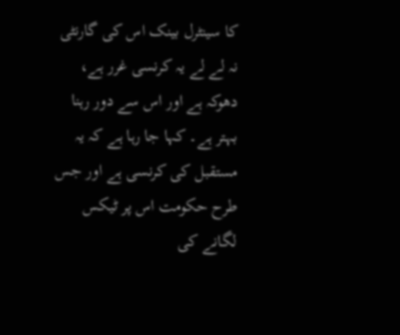کا سینٹرل بینک اس کی گارنٹی نہ لے لے یہ کرنسی غرر ہے، دھوکہ ہے اور اس سے دور رہنا بہتر ہے۔ کہا جا رہا ہے کہ یہ مستقبل کی کرنسی ہے اور جس طرح حکومت اس پر ٹیکس لگانے کی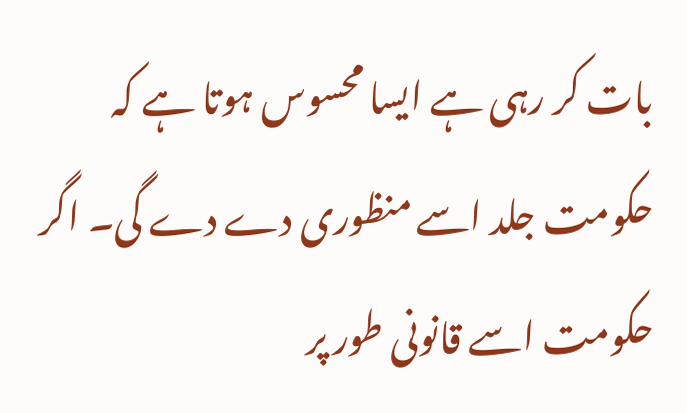بات کر رہی ہے ایسا محسوس ہوتا ہے کہ حکومت جلد اسے منظوری دے دے گی۔ اگر حکومت اسے قانونی طور پر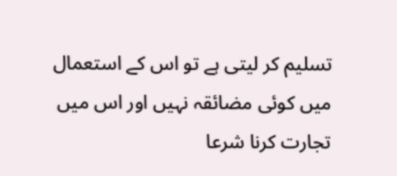تسلیم کر لیتی ہے تو اس کے استعمال میں کوئی مضائقہ نہیں اور اس میں تجارت کرنا شرعا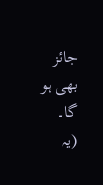جائز بھی ہو گا۔
(یہ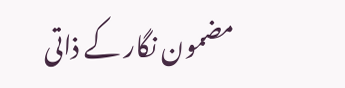مضمون نگار کے ذاتی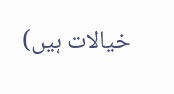خیالات ہیں)